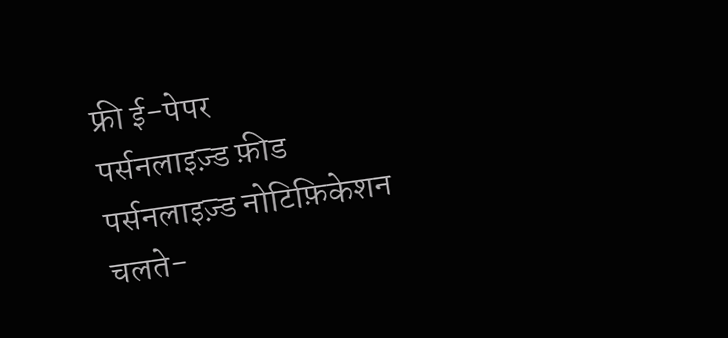फ्री ई-पेपर
पर्सनलाइज़्ड फ़ीड
पर्सनलाइज़्ड नोटिफ़िकेशन
चलते-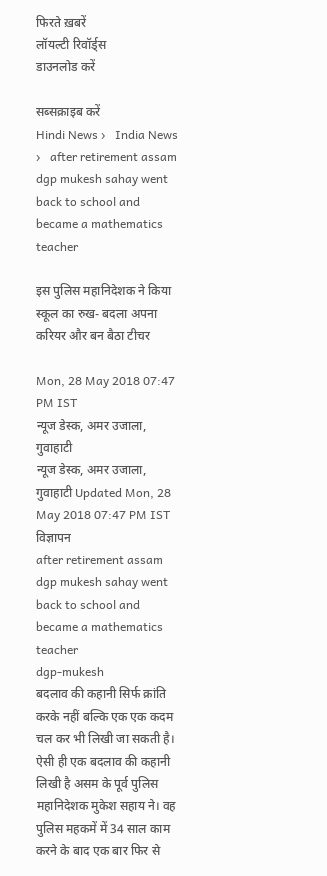फिरते ख़बरें
लॉयल्टी रिवॉर्ड्स
डाउनलोड करें

सब्सक्राइब करें
Hindi News ›   India News ›   after retirement assam dgp mukesh sahay went back to school and became a mathematics teacher

इस पुलिस महानिदेशक ने किया स्कूल का रुख- बदला अपना करियर और बन बैठा टीचर

Mon, 28 May 2018 07:47 PM IST
न्यूज डेस्क, अमर उजाला, गुवाहाटी
न्यूज डेस्क, अमर उजाला, गुवाहाटी Updated Mon, 28 May 2018 07:47 PM IST
विज्ञापन
after retirement assam dgp mukesh sahay went back to school and became a mathematics teacher
dgp-mukesh
बदलाव की कहानी सिर्फ क्रांति करके नहीं बल्कि एक एक कदम चल कर भी लिखी जा सकती है। ऐसी ही एक बदलाव की कहानी लिखी है असम के पूर्व पुलिस महानिदेशक मुकेश सहाय ने। वह पुलिस महकमें में 34 साल काम करने के बाद एक बार फिर से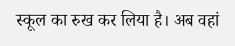स्कूल का रुख कर लिया है। अब वहां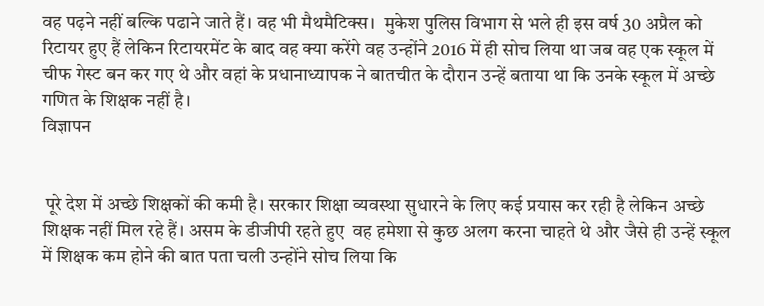वह पढ़ने नहीं बल्कि पढाने जाते हैं। वह भी मैथमैटिक्स।  मुकेश पुलिस विभाग से भले ही इस वर्ष 30 अप्रैल को रिटायर हुए हैं लेकिन रिटायरमेंट के बाद वह क्या करेंगे वह उन्होंने 2016 में ही सोच लिया था जब वह एक स्कूल में चीफ गेस्ट बन कर गए थे और वहां के प्रधानाध्यापक ने बातचीत के दौरान उन्हें बताया था कि उनके स्कूल में अच्छे गणित के शिक्षक नहीं है।
विज्ञापन


 पूरे देश में अच्छे शिक्षकों की कमी है। सरकार शिक्षा व्यवस्था सुधारने के लिए कई प्रयास कर रही है लेकिन अच्छे शिक्षक नहीं मिल रहे हैं। असम के डीजीपी रहते हुए  वह हमेशा से कुछ अलग करना चाहते थे और जैसे ही उन्हें स्कूल में शिक्षक कम होने की बात पता चली उन्होंने सोच लिया कि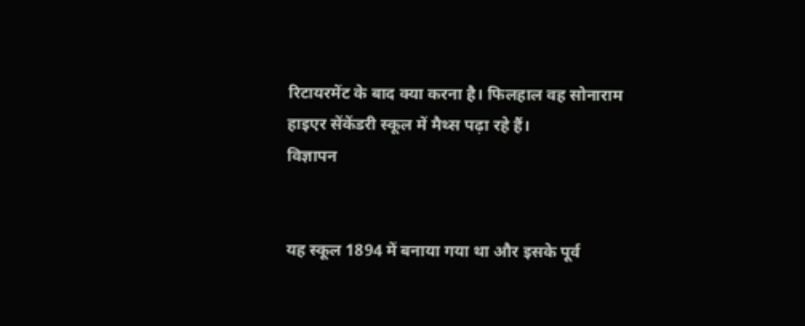रिटायरमेंट के बाद क्या करना है। फिलहाल वह सोनाराम हाइएर सेंकेंडरी स्कूल में मैथ्स पढ़ा रहे हैं।
विज्ञापन


यह स्कूल 1894 में बनाया गया था और इसके पूर्व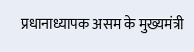प्रधानाध्यापक असम के मुख्यमंत्री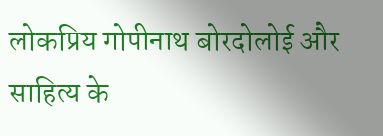लोकप्रिय गोपीनाथ बोरदोलोई और साहित्य के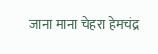जाना माना चेहरा हेमचंद्र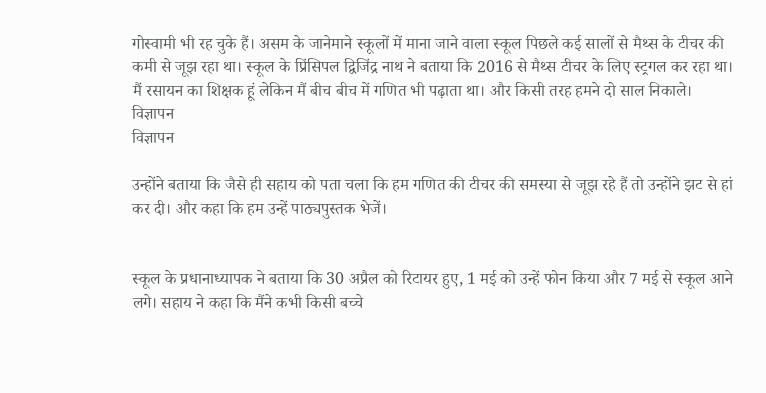गोस्वामी भी रह चुके हैं। असम के जानेमाने स्कूलों में माना जाने वाला स्कूल पिछले कई सालों से मैथ्स के टीचर की कमी से जूझ रहा था। स्कूल के प्रिंसिपल द्विजिंद्र नाथ ने बताया कि 2016 से मैथ्स टीचर के लिए स्ट्रगल कर रहा था। मैं रसायन का शिक्षक हूं लेकिन मैं बीच बीच में गणित भी पढ़ाता था। और किसी तरह हमने दो साल निकाले।
विज्ञापन
विज्ञापन

उन्होंने बताया कि जैसे ही सहाय को पता चला कि हम गणित की टीचर की समस्या से जूझ रहे हैं तो उन्होंने झट से हां कर दी। और कहा कि हम उन्हें पाठ्यपुस्तक भेजें।


स्कूल के प्रधानाध्यापक ने बताया कि 30 अप्रैल को रिटायर हुए, 1 मई को उन्हें फोन किया और 7 मई से स्कूल आने लगे। सहाय ने कहा कि मैंने कभी किसी बच्चे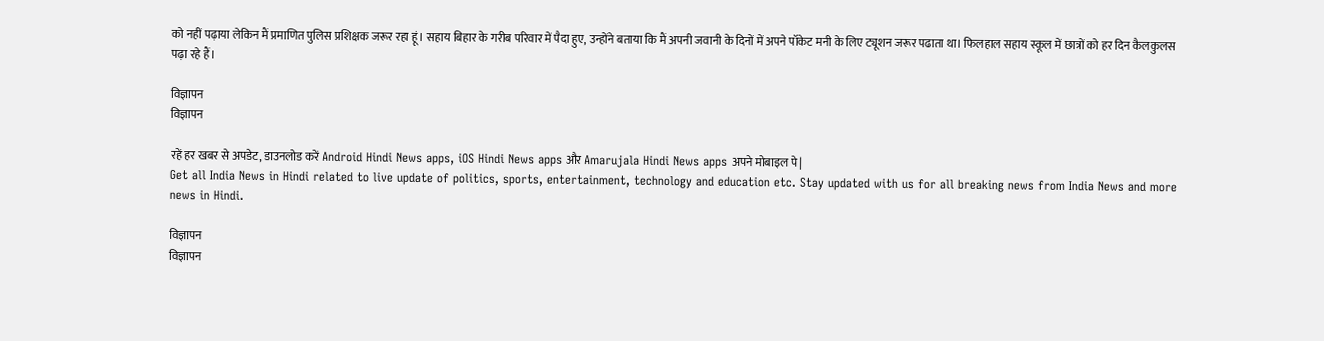को नहीं पढ़ाया लेकिन मैं प्रमाणित पुलिस प्रशिक्षक जरूर रहा हूं। सहाय बिहार के गरीब परिवार में पैदा हुए, उन्होंने बताया कि मैं अपनी जवानी के दिनों में अपने पॉकेट मनी के लिए ट्यूशन जरूर पढाता था। फिलहाल सहाय स्कूल में छात्रों को हर दिन कैलकुलस पढ़ा रहे हैं।

विज्ञापन
विज्ञापन

रहें हर खबर से अपडेट, डाउनलोड करें Android Hindi News apps, iOS Hindi News apps और Amarujala Hindi News apps अपने मोबाइल पे|
Get all India News in Hindi related to live update of politics, sports, entertainment, technology and education etc. Stay updated with us for all breaking news from India News and more news in Hindi.

विज्ञापन
विज्ञापन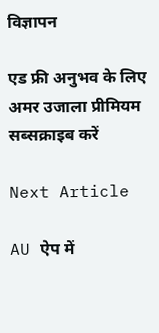विज्ञापन

एड फ्री अनुभव के लिए अमर उजाला प्रीमियम सब्सक्राइब करें

Next Article

AU ऐप में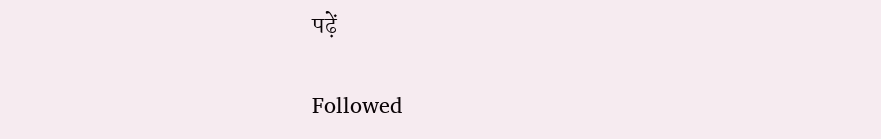पढ़ें

Followed